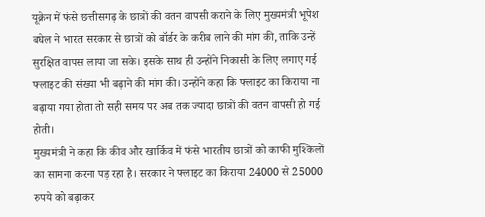यूक्रेन में फंसे छत्तीसगढ़ के छात्रों की वतन वापसी कराने के लिए मुख्यमंत्री भूपेश बघेल ने भारत सरकार से छात्रों को बॉर्डर के करीब लाने की मांग की, ताकि उन्हें सुरक्षित वापस लाया जा सके। इसके साथ ही उन्होंने निकासी के लिए लगाए गई फ्लाइट की संख्या भी बढ़ाने की मांग की। उन्होंने कहा कि फ्लाइट का किराया ना बढ़ाया गया होता तो सही समय पर अब तक ज्यादा छात्रों की वतन वापसी हो गई होती।
मुख्यमंत्री ने कहा कि कीव और खार्किव में फंसे भारतीय छात्रों को काफी मुश्किलों का सामना करना पड़ रहा है। सरकार ने फ्लाइट का किराया 24000 से 25000 रुपये को बढ़ाकर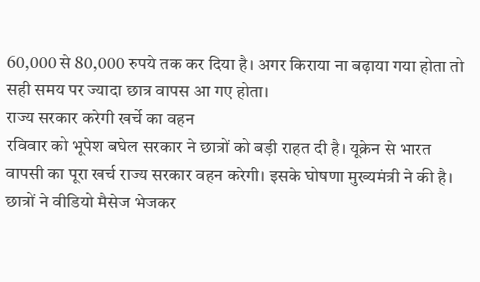60,000 से 80,000 रुपये तक कर दिया है। अगर किराया ना बढ़ाया गया होता तो सही समय पर ज्यादा छात्र वापस आ गए होता।
राज्य सरकार करेगी खर्चे का वहन
रविवार को भूपेश बघेल सरकार ने छात्रों को बड़ी राहत दी है। यूक्रेन से भारत वापसी का पूरा खर्च राज्य सरकार वहन करेगी। इसके घोषणा मुख्यमंत्री ने की है। छात्रों ने वीडियो मैसेज भेजकर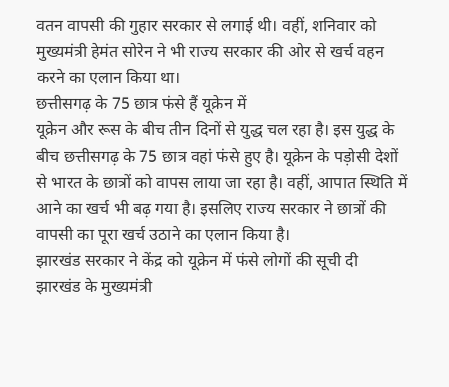वतन वापसी की गुहार सरकार से लगाई थी। वहीं, शनिवार को मुख्यमंत्री हेमंत सोरेन ने भी राज्य सरकार की ओर से खर्च वहन करने का एलान किया था।
छत्तीसगढ़ के 75 छात्र फंसे हैं यूक्रेन में
यूक्रेन और रूस के बीच तीन दिनों से युद्ध चल रहा है। इस युद्ध के बीच छत्तीसगढ़ के 75 छात्र वहां फंसे हुए है। यूक्रेन के पड़ोसी देशों से भारत के छात्रों को वापस लाया जा रहा है। वहीं, आपात स्थिति में आने का खर्च भी बढ़ गया है। इसलिए राज्य सरकार ने छात्रों की वापसी का पूरा खर्च उठाने का एलान किया है।
झारखंड सरकार ने केंद्र को यूक्रेन में फंसे लोगों की सूची दी
झारखंड के मुख्यमंत्री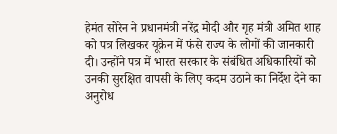हेमंत सोरेन ने प्रधानमंत्री नरेंद्र मोदी और गृह मंत्री अमित शाह को पत्र लिखकर यूक्रेन में फंसे राज्य के लोगों की जानकारी दी। उन्होंने पत्र में भारत सरकार के संबंधित अधिकारियों को उनकी सुरक्षित वापसी के लिए कदम उठाने का निर्देश देने का अनुरोध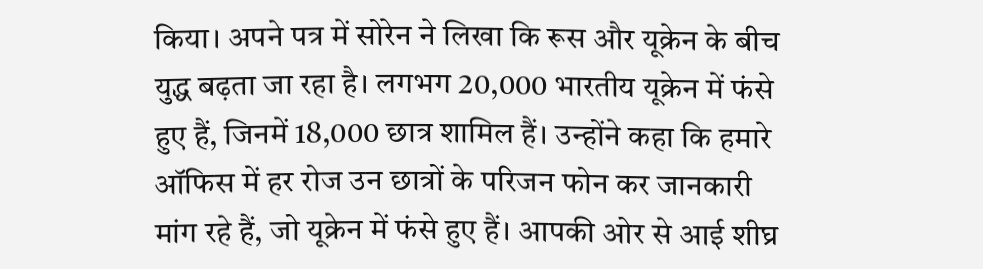किया। अपने पत्र में सोरेन ने लिखा कि रूस और यूक्रेन के बीच युद्ध बढ़ता जा रहा है। लगभग 20,000 भारतीय यूक्रेन में फंसे हुए हैं, जिनमें 18,000 छात्र शामिल हैं। उन्होंने कहा कि हमारे ऑफिस में हर रोज उन छात्रों के परिजन फोन कर जानकारी मांग रहे हैं, जो यूक्रेन में फंसे हुए हैं। आपकी ओर से आई शीघ्र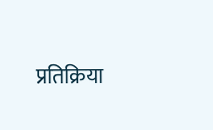प्रतिक्रिया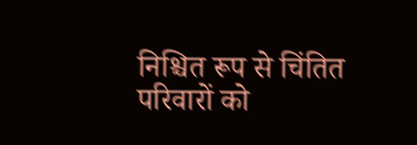निश्चित रूप से चिंतित परिवारों को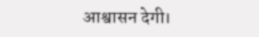आश्वासन देगी।